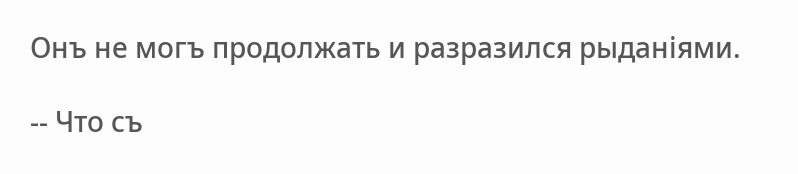Онъ не могъ продолжать и разразился рыданіями.

-- Что съ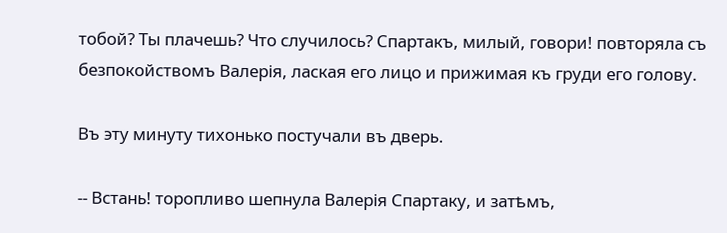тобой? Ты плачешь? Что случилось? Спартакъ, милый, говори! повторяла съ безпокойствомъ Валерія, лаская его лицо и прижимая къ груди его голову.

Въ эту минуту тихонько постучали въ дверь.

-- Встань! торопливо шепнула Валерія Спартаку, и затѣмъ,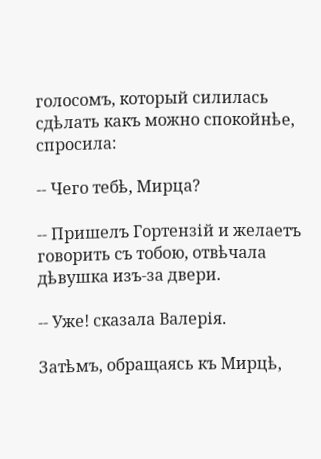голосомъ, который силилась сдѣлать какъ можно спокойнѣе, спросила:

-- Чего тебѣ, Мирца?

-- Пришелъ Гортензій и желаетъ говорить съ тобою, отвѣчала дѣвушка изъ-за двери.

-- Уже! сказала Валерія.

Затѣмъ, обращаясь къ Мирцѣ,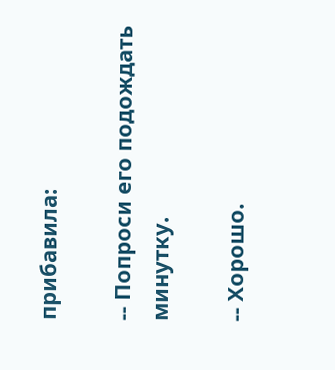прибавила:

-- Попроси его подождать минутку.

-- Хорошо.